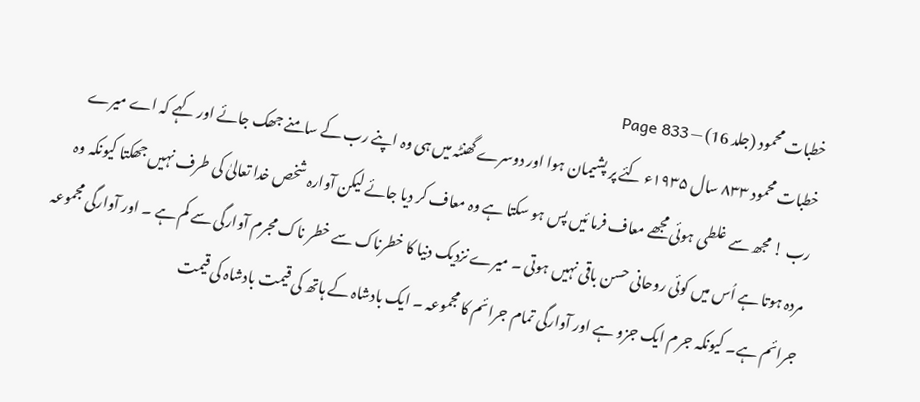خطبات محمود (جلد 16) — Page 833
خطبات محمود ۸۳۳ سال ۱۹۳۵ء کئے پر پشیمان ہوا اور دوسرے گھنٹہ میں ہی وہ اپنے رب کے سامنے جھک جائے اور کہے کہ اے میرے رب ! مجھ سے غلطی ہوئی مجھے معاف فرما ئیں پس ہو سکتا ہے وہ معاف کر دیا جائے لیکن آوارہ شخص خدا تعالیٰ کی طرف نہیں جھکتا کیونکہ وہ مردہ ہوتا ہے اُس میں کوئی روحانی حسن باقی نہیں ہوتی ۔ میرے نزدیک دنیا کا خطرناک سے خطر ناک مجرم آوارگی سے کم ہے ۔ اور آوارگی مجموعہ جرائم ہے۔ کیونکہ جرم ایک جزو ہے اور آوارگی تمام جرائم کا مجموعہ ۔ ایک بادشاہ کے ہاتھ کی قیمت بادشاہ کی قیمت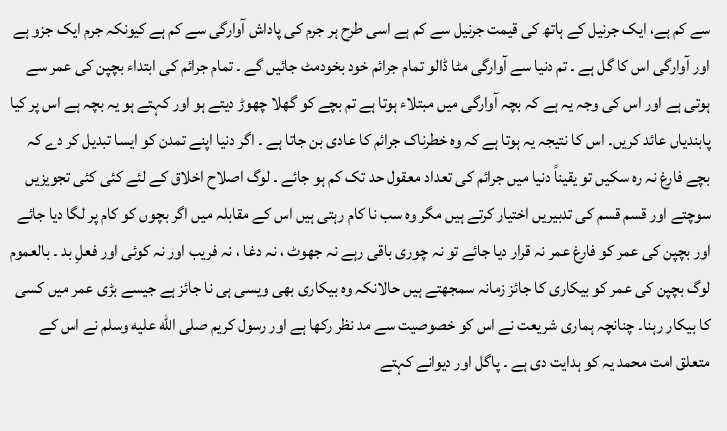سے کم ہے، ایک جرنیل کے ہاتھ کی قیمت جرنیل سے کم ہے اسی طرح ہر جرم کی پاداش آوارگی سے کم ہے کیونکہ جرم ایک جزو ہے اور آوارگی اس کا گل ہے ۔ تم دنیا سے آوارگی مٹا ڈالو تمام جرائم خود بخودمٹ جائیں گے ۔ تمام جرائم کی ابتداء بچپن کی عمر سے ہوتی ہے اور اس کی وجہ یہ ہے کہ بچہ آوارگی میں مبتلاء ہوتا ہے تم بچے کو گھلا چھوڑ دیتے ہو اور کہتے ہو یہ بچہ ہے اس پر کیا پابندیاں عائد کریں۔ اس کا نتیجہ یہ ہوتا ہے کہ وہ خطرناک جرائم کا عادی بن جاتا ہے ۔ اگر دنیا اپنے تمدن کو ایسا تبدیل کر دے کہ بچے فارغ نہ رہ سکیں تو یقیناً دنیا میں جرائم کی تعداد معقول حد تک کم ہو جائے ۔ لوگ اصلاح اخلاق کے لئے کئی کئی تجویزیں سوچتے اور قسم قسم کی تدبیریں اختیار کرتے ہیں مگر وہ سب نا کام رہتی ہیں اس کے مقابلہ میں اگر بچوں کو کام پر لگا دیا جائے اور بچپن کی عمر کو فارغ عمر نہ قرار دیا جائے تو نہ چوری باقی رہے نہ جھوٹ ، نہ دغا ، نہ فریب اور نہ کوئی اور فعلِ بد ۔ بالعموم لوگ بچپن کی عمر کو بیکاری کا جائز زمانہ سمجھتے ہیں حالانکہ وہ بیکاری بھی ویسی ہی نا جائز ہے جیسے بڑی عمر میں کسی کا بیکار رہنا۔ چنانچہ ہماری شریعت نے اس کو خصوصیت سے مد نظر رکھا ہے اور رسول کریم صلى الله عليه وسلم نے اس کے متعلق امت محمد یہ کو ہدایت دی ہے ۔ پاگل اور دیوانے کہتے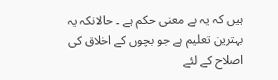ہیں کہ یہ بے معنی حکم ہے ۔ حالانکہ یہ بہترین تعلیم ہے جو بچوں کے اخلاق کی اصلاح کے لئے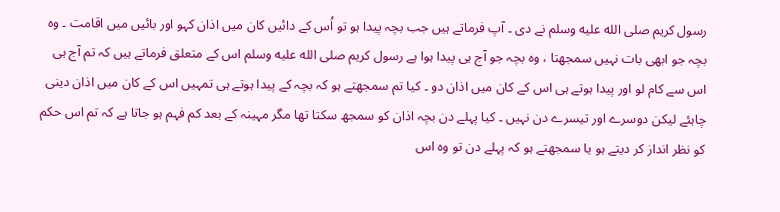رسول کریم صلى الله عليه وسلم نے دی ۔ آپ فرماتے ہیں جب بچہ پیدا ہو تو اُس کے دائیں کان میں اذان کہو اور بائیں میں اقامت ۔ وہ بچہ جو ابھی بات نہیں سمجھتا ، وہ بچہ جو آج ہی پیدا ہوا ہے رسول کریم صلى الله عليه وسلم اس کے متعلق فرماتے ہیں کہ تم آج ہی اس سے کام لو اور پیدا ہوتے ہی اس کے کان میں اذان دو ۔ کیا تم سمجھتے ہو کہ بچہ کے پیدا ہوتے ہی تمہیں اس کے کان میں اذان دینی چاہئے لیکن دوسرے اور تیسرے دن نہیں ۔ کیا پہلے دن بچہ اذان کو سمجھ سکتا تھا مگر مہینہ کے بعد کم فہم ہو جاتا ہے کہ تم اس حکم کو نظر انداز کر دیتے ہو یا سمجھتے ہو کہ پہلے دن تو وہ اس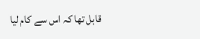قابل تھا کہ اس سے کام لیا